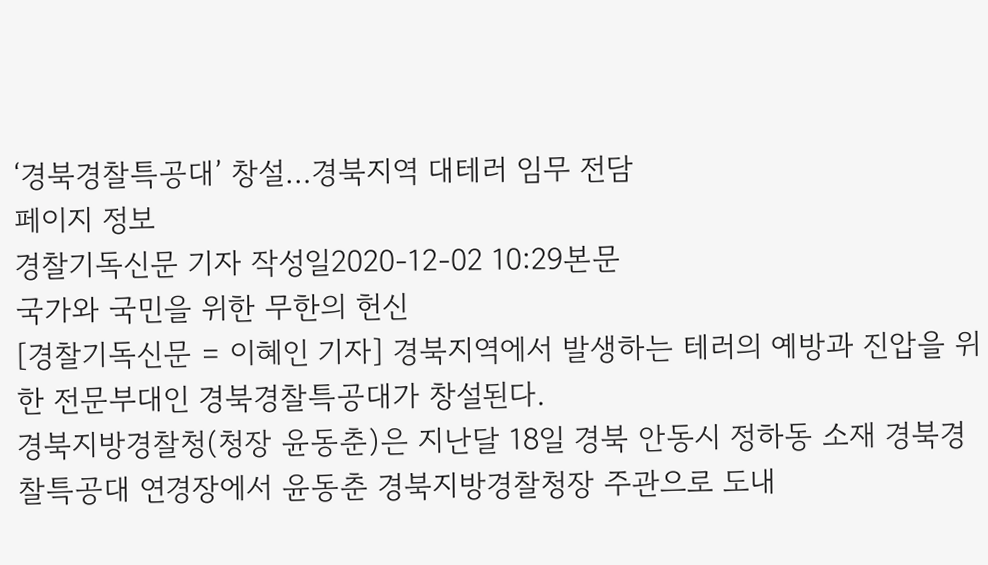‘경북경찰특공대’ 창설…경북지역 대테러 임무 전담
페이지 정보
경찰기독신문 기자 작성일2020-12-02 10:29본문
국가와 국민을 위한 무한의 헌신
[경찰기독신문 = 이혜인 기자] 경북지역에서 발생하는 테러의 예방과 진압을 위한 전문부대인 경북경찰특공대가 창설된다.
경북지방경찰청(청장 윤동춘)은 지난달 18일 경북 안동시 정하동 소재 경북경찰특공대 연경장에서 윤동춘 경북지방경찰청장 주관으로 도내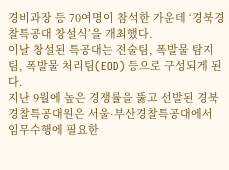경비과장 등 70여명이 참석한 가운데 ‘경북경찰특공대 창설식’을 개최했다.
이날 창설된 특공대는 전술팀, 폭발물 탐지팀, 폭발물 처리팀(EOD) 등으로 구성되게 된다.
지난 9월에 높은 경쟁률을 뚫고 선발된 경북경찰특공대원은 서울·부산경찰특공대에서 임무수행에 필요한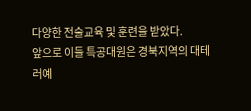다양한 전술교육 및 훈련을 받았다.
앞으로 이들 특공대원은 경북지역의 대테러예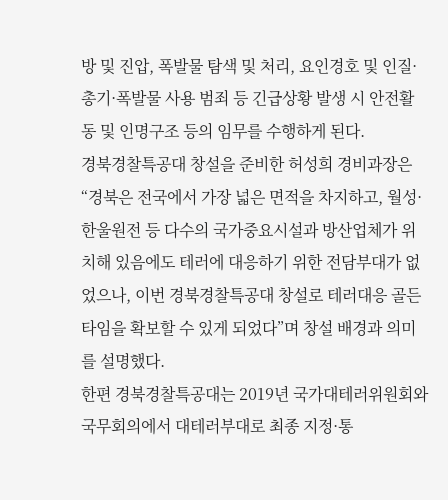방 및 진압, 폭발물 탐색 및 처리, 요인경호 및 인질·총기·폭발물 사용 범죄 등 긴급상황 발생 시 안전활동 및 인명구조 등의 임무를 수행하게 된다.
경북경찰특공대 창설을 준비한 허성희 경비과장은 “경북은 전국에서 가장 넓은 면적을 차지하고, 월성·한울원전 등 다수의 국가중요시설과 방산업체가 위치해 있음에도 테러에 대응하기 위한 전담부대가 없었으나, 이번 경북경찰특공대 창설로 테러대응 골든타임을 확보할 수 있게 되었다”며 창설 배경과 의미를 설명했다.
한편 경북경찰특공대는 2019년 국가대테러위원회와 국무회의에서 대테러부대로 최종 지정·통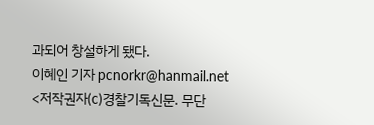과되어 창설하게 됐다.
이혜인 기자 pcnorkr@hanmail.net
<저작권자(c)경찰기독신문. 무단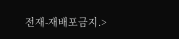전재-재배포금지.>